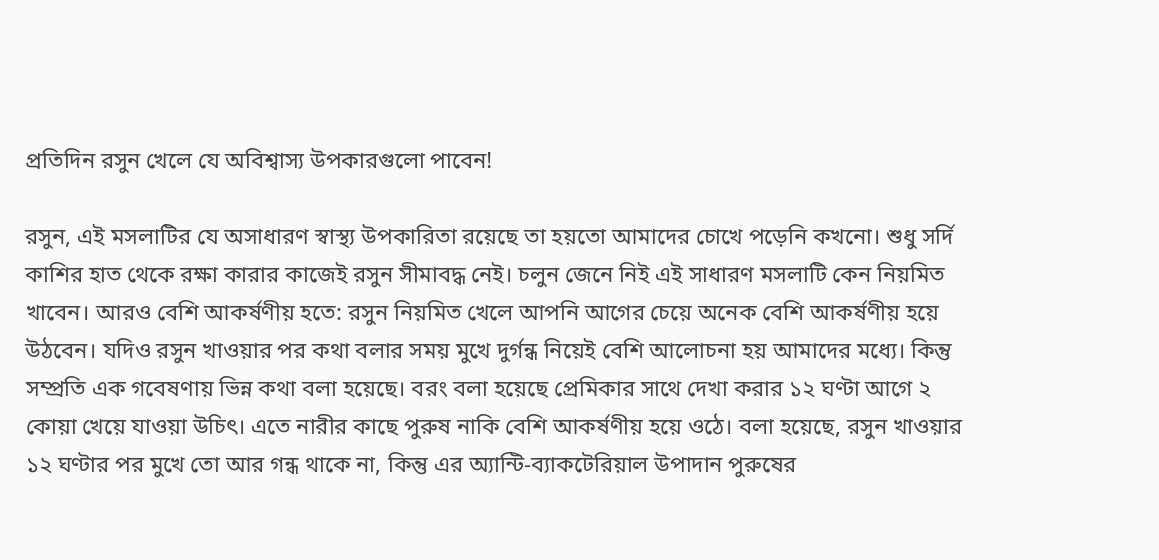প্রতিদিন রসুন খেলে যে অবিশ্বাস্য উপকারগুলো পাবেন!

রসুন, এই মসলাটির যে অসাধারণ স্বাস্থ্য উপকারিতা রয়েছে তা হয়তো আমাদের চোখে পড়েনি কখনো। শুধু সর্দি কাশির হাত থেকে রক্ষা কারার কাজেই রসুন সীমাবদ্ধ নেই। চলুন জেনে নিই এই সাধারণ মসলাটি কেন নিয়মিত খাবেন। আরও বেশি আকর্ষণীয় হতে: রসুন নিয়মিত খেলে আপনি আগের চেয়ে অনেক বেশি আকর্ষণীয় হয়ে উঠবেন। যদিও রসুন খাওয়ার পর কথা বলার সময় মুখে দুর্গন্ধ নিয়েই বেশি আলোচনা হয় আমাদের মধ্যে। কিন্তু সম্প্রতি এক গবেষণায় ভিন্ন কথা বলা হয়েছে। বরং বলা হয়েছে প্রেমিকার সাথে দেখা করার ১২ ঘণ্টা আগে ২ কোয়া খেয়ে যাওয়া উচিৎ। এতে নারীর কাছে পুরুষ নাকি বেশি আকর্ষণীয় হয়ে ওঠে। বলা হয়েছে, রসুন খাওয়ার ১২ ঘণ্টার পর মুখে তো আর গন্ধ থাকে না, কিন্তু এর অ্যান্টি-ব্যাকটেরিয়াল উপাদান পুরুষের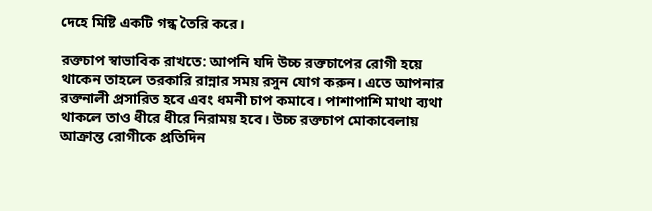দেহে মিষ্টি একটি গন্ধ তৈরি করে।

রক্তচাপ স্বাভাবিক রাখতে: আপনি যদি উচ্চ রক্তচাপের রোগী হয়ে থাকেন তাহলে তরকারি রান্নার সময় রসুন যোগ করুন। এতে আপনার রক্তনালী প্রসারিত হবে এবং ধমনী চাপ কমাবে। পাশাপাশি মাথা ব্যথা থাকলে তাও ধীরে ধীরে নিরাময় হবে। উচ্চ রক্তচাপ মোকাবেলায় আক্রান্ত রোগীকে প্রতিদিন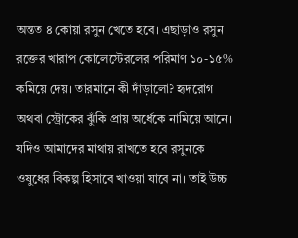অন্তত ৪ কোয়া রসুন খেতে হবে। এছাড়াও রসুন রক্তের খারাপ কোলেস্টেরলের পরিমাণ ১০-১৫% কমিয়ে দেয়। তারমানে কী দাঁড়ালো? হৃদরোগ অথবা স্ট্রোকের ঝুঁকি প্রায় অর্ধেকে নামিয়ে আনে। যদিও আমাদের মাথায় রাখতে হবে রসুনকে ওষুধের বিকল্প হিসাবে খাওয়া যাবে না। তাই উচ্চ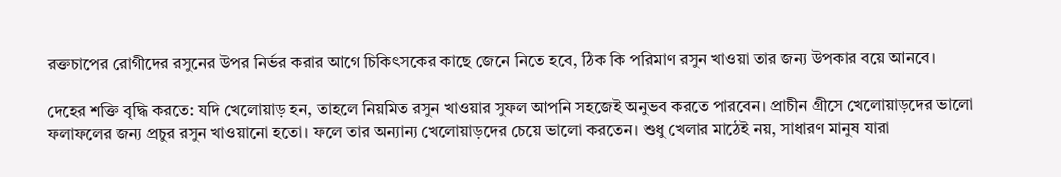রক্তচাপের রোগীদের রসুনের উপর নির্ভর করার আগে চিকিৎসকের কাছে জেনে নিতে হবে, ঠিক কি পরিমাণ রসুন খাওয়া তার জন্য উপকার বয়ে আনবে।

দেহের শক্তি বৃদ্ধি করতে: যদি খেলোয়াড় হন, তাহলে নিয়মিত রসুন খাওয়ার সুফল আপনি সহজেই অনুভব করতে পারবেন। প্রাচীন গ্রীসে খেলোয়াড়দের ভালো ফলাফলের জন্য প্রচুর রসুন খাওয়ানো হতো। ফলে তার অন্যান্য খেলোয়াড়দের চেয়ে ভালো করতেন। শুধু খেলার মাঠেই নয়, সাধারণ মানুষ যারা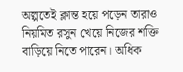অল্পতেই ক্লান্ত হয়ে পড়েন তারাও নিয়মিত রসুন খেয়ে নিজের শক্তি বাড়িয়ে নিতে পারেন। অধিক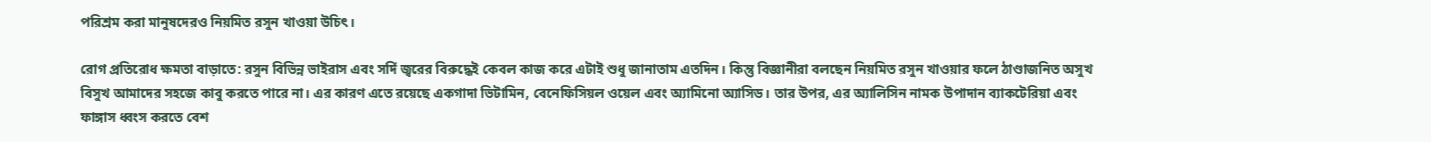পরিশ্রম করা মানুষদেরও নিয়মিত রসুন খাওয়া উচিৎ।

রোগ প্রতিরোধ ক্ষমতা বাড়াতে: রসুন বিভিন্ন ভাইরাস এবং সর্দি জ্বরের বিরুদ্ধেই কেবল কাজ করে এটাই শুধু জানাতাম এতদিন। কিন্তু বিজ্ঞানীরা বলছেন নিয়মিত রসুন খাওয়ার ফলে ঠাণ্ডাজনিত অসুখ বিসুখ আমাদের সহজে কাবু করতে পারে না। এর কারণ এতে রয়েছে একগাদা ভিটামিন, বেনেফিসিয়ল ওয়েল এবং অ্যামিনো অ্যাসিড। তার উপর, এর অ্যালিসিন নামক উপাদান ব্যাকটেরিয়া এবং ফাঙ্গাস ধ্বংস করতে বেশ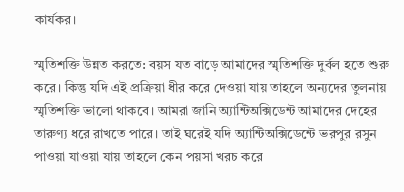কার্যকর।

স্মৃতিশক্তি উন্নত করতে: বয়স যত বাড়ে আমাদের স্মৃতিশক্তি দুর্বল হতে শুরু করে। কিন্তু যদি এই প্রক্রিয়া ধীর করে দেওয়া যায় তাহলে অন্যদের তুলনায় স্মৃতিশক্তি ভালো থাকবে। আমরা জানি অ্যান্টিঅক্সিডেন্ট আমাদের দেহের তারুণ্য ধরে রাখতে পারে। তাই ঘরেই যদি অ্যান্টিঅক্সিডেন্টে ভরপুর রসুন পাওয়া যাওয়া যায় তাহলে কেন পয়সা খরচ করে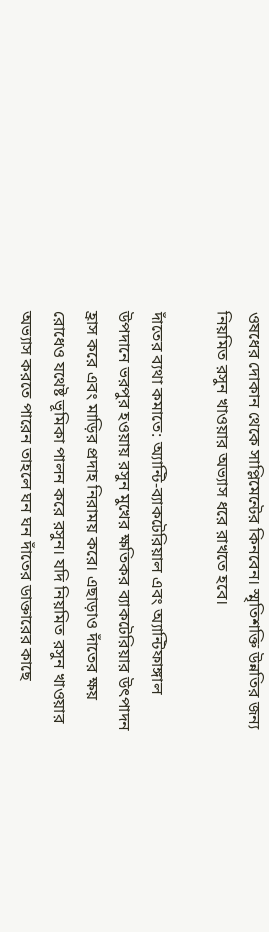ওষধের দোকান থেকে সাপ্লিমেন্টের কিনবেন। স্মৃতিশক্তি উন্নতির জন্য নিয়মিত রসুন খাওয়ার অভ্যাস ধরে রাখতে হবে।

দাঁতের ব্যথা কমাতে: অ্যান্টি-ব্যাকটেরিয়াল এবং অ্যান্টিফাঙ্গাল উপদানে ভরপুর হওয়ায় রসুন মুখের ক্ষতিকর ব্যাকটেরিয়ার উৎপাদন হ্রাস করে এবং মাড়ির প্রদাহ নিরাময় করে। এছাড়াও দাঁতের ক্ষয় রোধেও যথেষ্ট ভূমিকা পালন করে রসুন। যদি নিয়মিত রসুন খাওয়ার অভ্যাস করতে পারেন তাহলে ঘন ঘন দাঁতের ডাক্তারের কাছে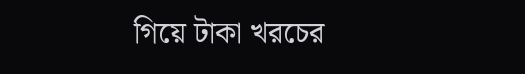গিয়ে টাকা খরচের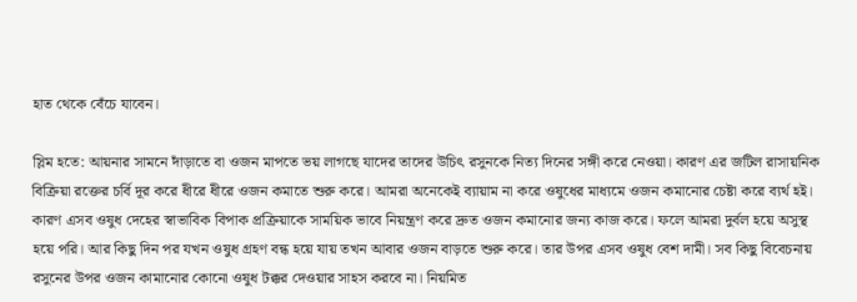হাত থেকে বেঁচে যাবেন।

স্লিম হতে: আয়নার সামনে দাঁড়াতে বা ওজন মাপতে ভয় লাগছে যাদের তাদের উচিৎ রসুনকে নিত্য দিনের সঙ্গী করে নেওয়া। কারণ এর জটিল রাসায়নিক বিক্রিয়া রক্তের চর্বি দূর করে ধীরে ধীরে ওজন কমাতে শুরু করে। আমরা অনেকেই ব্যায়াম না করে ওষুধের মাধ্যমে ওজন কমানোর চেষ্টা করে ব্যর্থ হই। কারণ এসব ওষুধ দেহের স্বাভাবিক বিপাক প্রক্রিয়াকে সাময়িক ভাবে নিয়ন্ত্রণ করে দ্রুত ওজন কমানোর জন্য কাজ করে। ফলে আমরা দুর্বল হয়ে অসুস্থ হয়ে পরি। আর কিছু দিন পর যখন ওষুধ গ্রহণ বন্ধ হয়ে যায় তখন আবার ওজন বাড়তে শুরু করে। তার উপর এসব ওষুধ বেশ দামী। সব কিছু বিবেচনায় রসুনের উপর ওজন কামানোর কোনো ওষুধ টক্কর দেওয়ার সাহস করবে না। নিয়মিত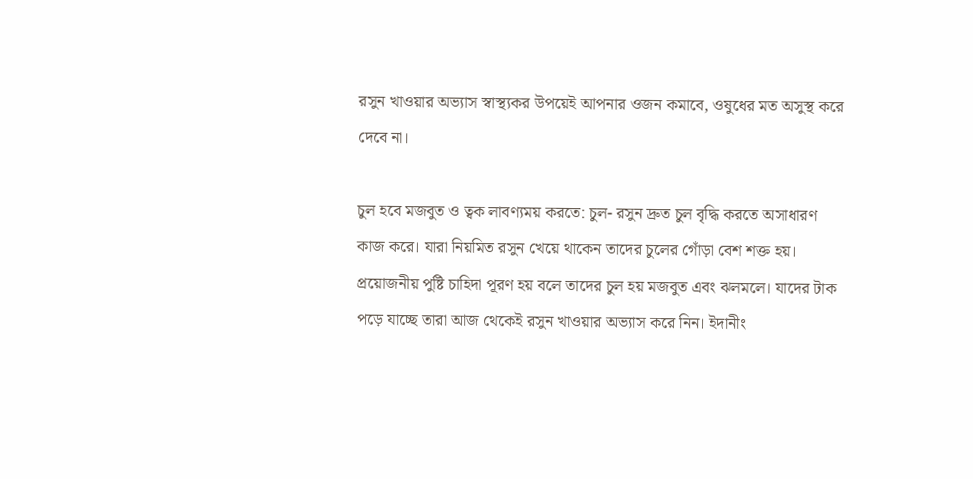রসুন খাওয়ার অভ্যাস স্বাস্থ্যকর উপয়েই আপনার ওজন কমাবে, ওষুধের মত অসুস্থ করে দেবে না।

চুল হবে মজবুত ও ত্বক লাবণ্যময় করতে: চুল- রসুন দ্রুত চুল বৃদ্ধি করতে অসাধারণ কাজ করে। যারা নিয়মিত রসুন খেয়ে থাকেন তাদের চুলের গোঁড়া বেশ শক্ত হয়। প্রয়োজনীয় পুষ্টি চাহিদা পূরণ হয় বলে তাদের চুল হয় মজবুত এবং ঝলমলে। যাদের টাক পড়ে যাচ্ছে তারা আজ থেকেই রসুন খাওয়ার অভ্যাস করে নিন। ইদানীং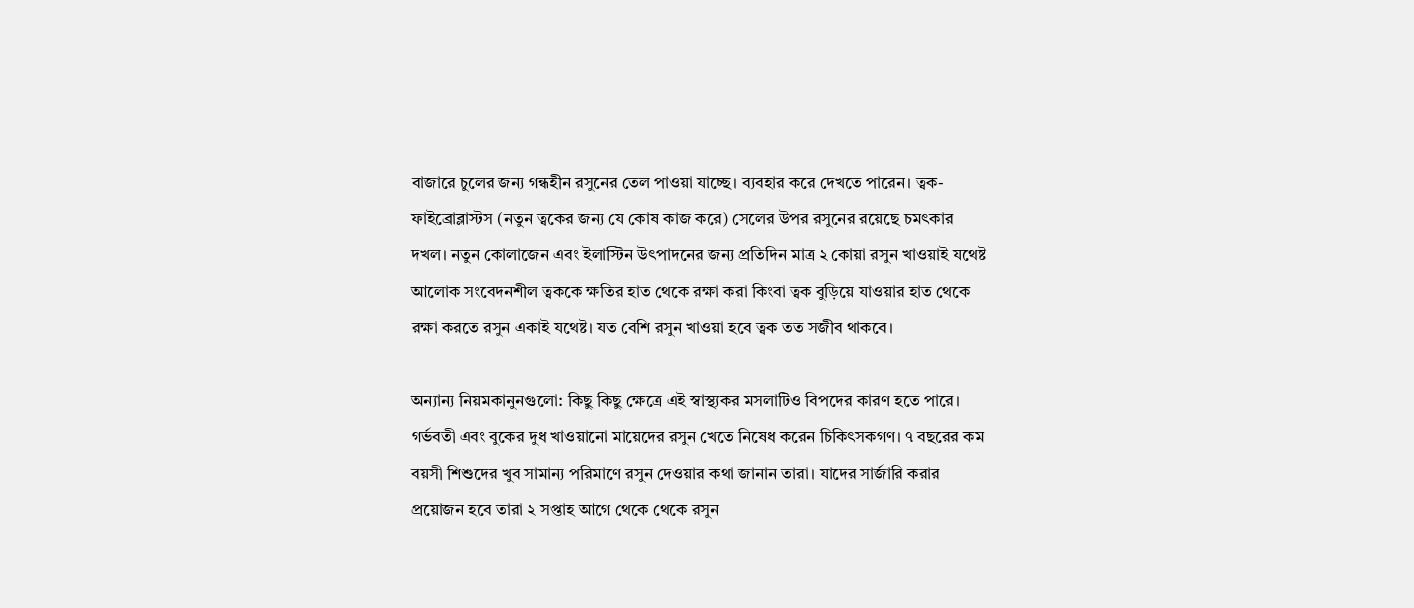বাজারে চুলের জন্য গন্ধহীন রসুনের তেল পাওয়া যাচ্ছে। ব্যবহার করে দেখতে পারেন। ত্বক- ফাইব্রোব্লাস্টস (নতুন ত্বকের জন্য যে কোষ কাজ করে) সেলের উপর রসুনের রয়েছে চমৎকার দখল। নতুন কোলাজেন এবং ইলাস্টিন উৎপাদনের জন্য প্রতিদিন মাত্র ২ কোয়া রসুন খাওয়াই যথেষ্ট আলোক সংবেদনশীল ত্বককে ক্ষতির হাত থেকে রক্ষা করা কিংবা ত্বক বুড়িয়ে যাওয়ার হাত থেকে রক্ষা করতে রসুন একাই যথেষ্ট। যত বেশি রসুন খাওয়া হবে ত্বক তত সজীব থাকবে।

অন্যান্য নিয়মকানুনগুলো: কিছু কিছু ক্ষেত্রে এই স্বাস্থ্যকর মসলাটিও বিপদের কারণ হতে পারে। গর্ভবতী এবং বুকের দুধ খাওয়ানো মায়েদের রসুন খেতে নিষেধ করেন চিকিৎসকগণ। ৭ বছরের কম বয়সী শিশুদের খুব সামান্য পরিমাণে রসুন দেওয়ার কথা জানান তারা। যাদের সার্জারি করার প্রয়োজন হবে তারা ২ সপ্তাহ আগে থেকে থেকে রসুন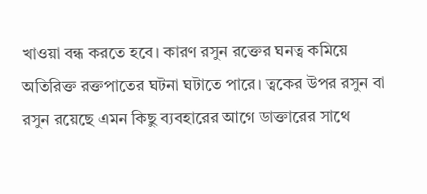খাওয়া বন্ধ করতে হবে। কারণ রসুন রক্তের ঘনত্ব কমিয়ে অতিরিক্ত রক্তপাতের ঘটনা ঘটাতে পারে। ত্বকের উপর রসুন বা রসুন রয়েছে এমন কিছু ব্যবহারের আগে ডাক্তারের সাথে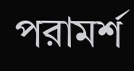পরামর্শ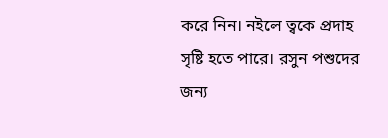করে নিন। নইলে ত্বকে প্রদাহ সৃষ্টি হতে পারে। রসুন পশুদের জন্য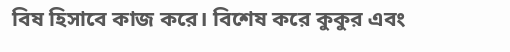বিষ হিসাবে কাজ করে। বিশেষ করে কুকুর এবং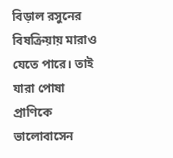বিড়াল রসুনের বিষক্রিয়ায় মারাও যেতে পারে। তাই যারা পোষা প্রাণিকে ভালোবাসেন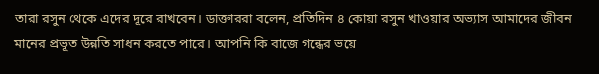তারা রসুন থেকে এদের দূরে রাখবেন। ডাক্তাররা বলেন, প্রতিদিন ৪ কোয়া রসুন খাওয়ার অভ্যাস আমাদের জীবন মানের প্রভূত উন্নতি সাধন করতে পারে। আপনি কি বাজে গন্ধের ভয়ে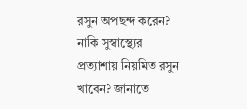রসুন অপছন্দ করেন? নাকি সুস্বাস্থ্যের প্রত্যাশায় নিয়মিত রসুন খাবেন? জানাতে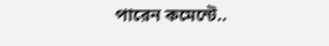পারেন কমেন্টে..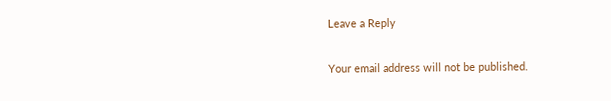Leave a Reply

Your email address will not be published.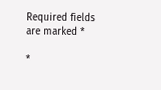Required fields are marked *

*